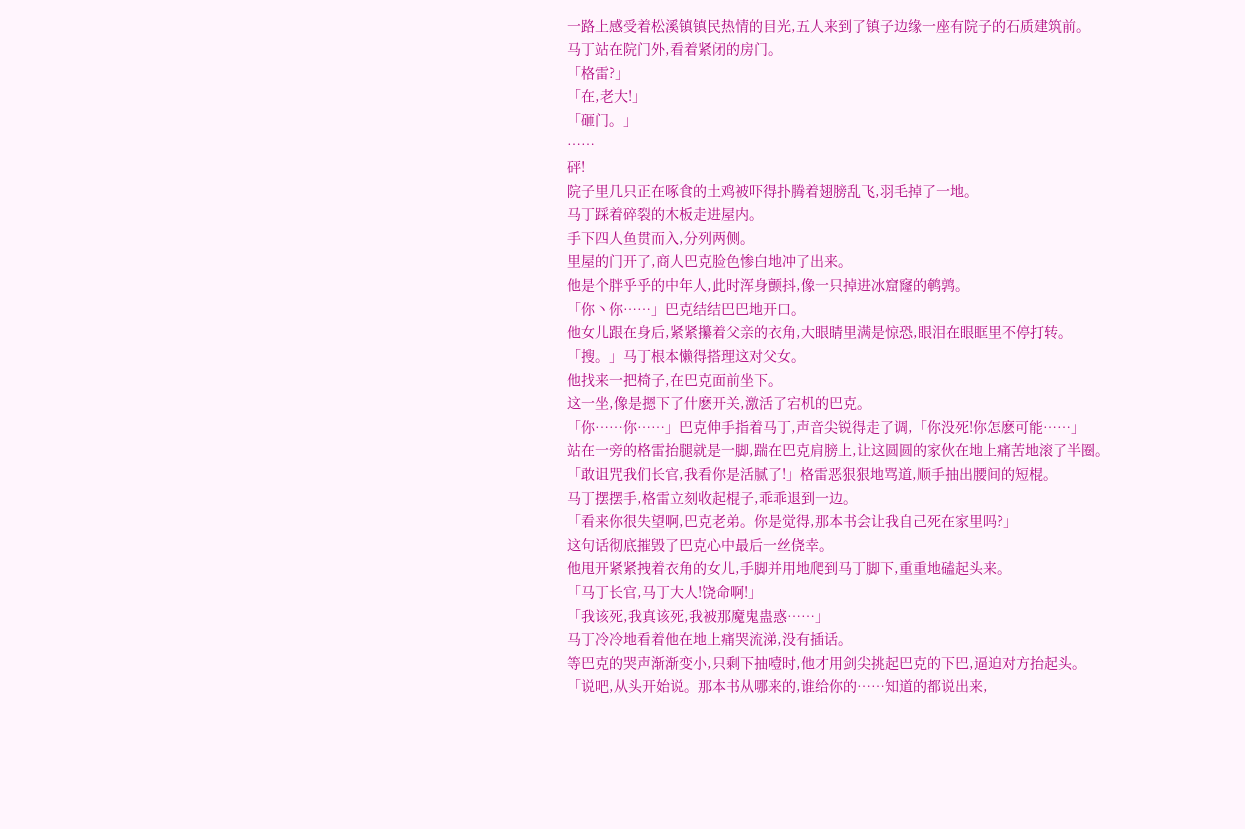一路上感受着松溪镇镇民热情的目光,五人来到了镇子边缘一座有院子的石质建筑前。
马丁站在院门外,看着紧闭的房门。
「格雷?」
「在,老大!」
「砸门。」
……
砰!
院子里几只正在啄食的土鸡被吓得扑腾着翅膀乱飞,羽毛掉了一地。
马丁踩着碎裂的木板走进屋内。
手下四人鱼贯而入,分列两侧。
里屋的门开了,商人巴克脸色惨白地冲了出来。
他是个胖乎乎的中年人,此时浑身颤抖,像一只掉进冰窟窿的鹌鹑。
「你丶你……」巴克结结巴巴地开口。
他女儿跟在身后,紧紧攥着父亲的衣角,大眼睛里满是惊恐,眼泪在眼眶里不停打转。
「搜。」马丁根本懒得搭理这对父女。
他找来一把椅子,在巴克面前坐下。
这一坐,像是摁下了什麽开关,激活了宕机的巴克。
「你……你……」巴克伸手指着马丁,声音尖锐得走了调,「你没死!你怎麽可能……」
站在一旁的格雷抬腿就是一脚,踹在巴克肩膀上,让这圆圆的家伙在地上痛苦地滚了半圈。
「敢诅咒我们长官,我看你是活腻了!」格雷恶狠狠地骂道,顺手抽出腰间的短棍。
马丁摆摆手,格雷立刻收起棍子,乖乖退到一边。
「看来你很失望啊,巴克老弟。你是觉得,那本书会让我自己死在家里吗?」
这句话彻底摧毁了巴克心中最后一丝侥幸。
他甩开紧紧拽着衣角的女儿,手脚并用地爬到马丁脚下,重重地磕起头来。
「马丁长官,马丁大人!饶命啊!」
「我该死,我真该死,我被那魔鬼蛊惑……」
马丁冷冷地看着他在地上痛哭流涕,没有插话。
等巴克的哭声渐渐变小,只剩下抽噎时,他才用剑尖挑起巴克的下巴,逼迫对方抬起头。
「说吧,从头开始说。那本书从哪来的,谁给你的……知道的都说出来,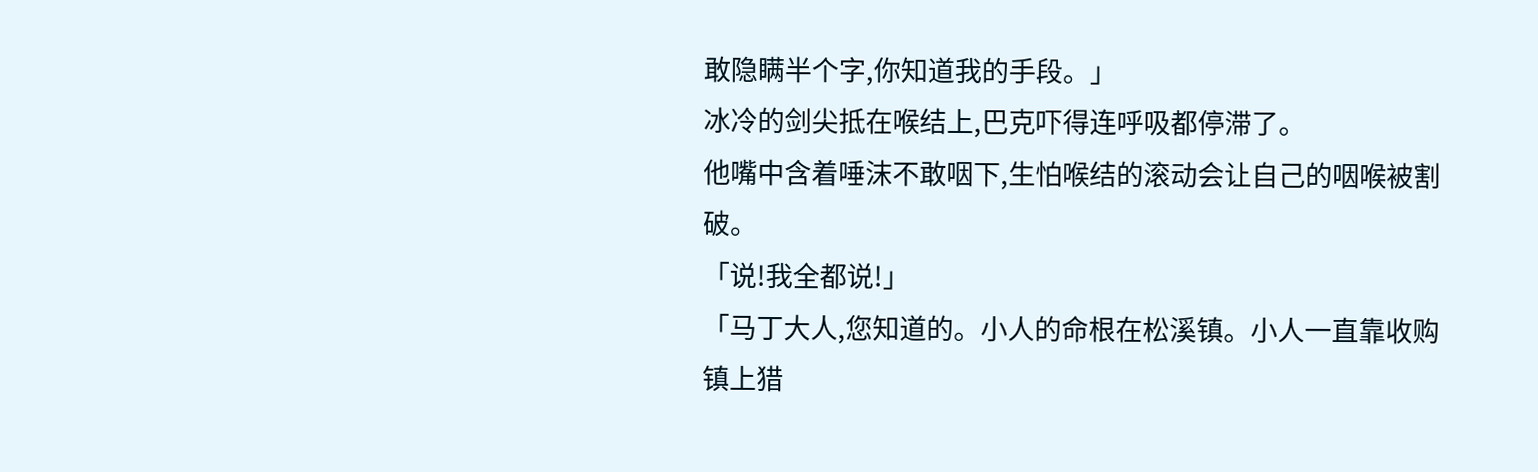敢隐瞒半个字,你知道我的手段。」
冰冷的剑尖抵在喉结上,巴克吓得连呼吸都停滞了。
他嘴中含着唾沫不敢咽下,生怕喉结的滚动会让自己的咽喉被割破。
「说!我全都说!」
「马丁大人,您知道的。小人的命根在松溪镇。小人一直靠收购镇上猎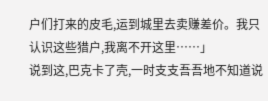户们打来的皮毛,运到城里去卖赚差价。我只认识这些猎户,我离不开这里……」
说到这,巴克卡了壳,一时支支吾吾地不知道说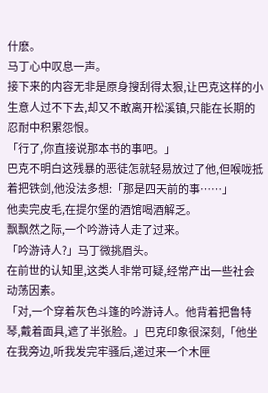什麽。
马丁心中叹息一声。
接下来的内容无非是原身搜刮得太狠,让巴克这样的小生意人过不下去,却又不敢离开松溪镇,只能在长期的忍耐中积累怨恨。
「行了,你直接说那本书的事吧。」
巴克不明白这残暴的恶徒怎就轻易放过了他,但喉咙抵着把铁剑,他没法多想:「那是四天前的事……」
他卖完皮毛,在提尔堡的酒馆喝酒解乏。
飘飘然之际,一个吟游诗人走了过来。
「吟游诗人?」马丁微挑眉头。
在前世的认知里,这类人非常可疑,经常产出一些社会动荡因素。
「对,一个穿着灰色斗篷的吟游诗人。他背着把鲁特琴,戴着面具,遮了半张脸。」巴克印象很深刻,「他坐在我旁边,听我发完牢骚后,递过来一个木匣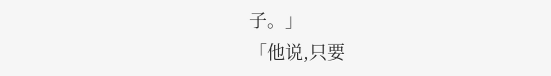子。」
「他说,只要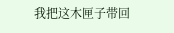我把这木匣子带回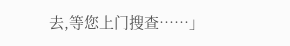去,等您上门搜查……」